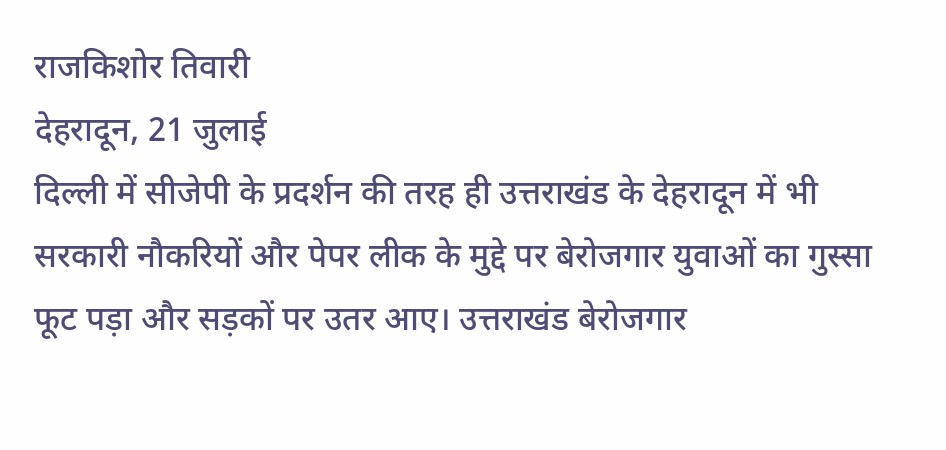राजकिशोर तिवारी
देहरादून, 21 जुलाई
दिल्ली में सीजेपी के प्रदर्शन की तरह ही उत्तराखंड के देहरादून में भी सरकारी नौकरियों और पेपर लीक के मुद्दे पर बेरोजगार युवाओं का गुस्सा फूट पड़ा और सड़कों पर उतर आए। उत्तराखंड बेरोजगार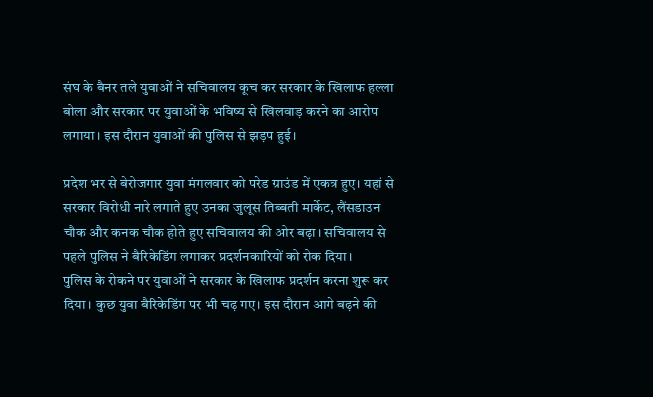संघ के बैनर तले युवाओं ने सचिवालय कूच कर सरकार के खिलाफ हल्ला बोला और सरकार पर युवाओं के भविष्य से खिलवाड़ करने का आरोप लगाया। इस दौरान युवाओं की पुलिस से झड़प हुई।

प्रदेश भर से बेरोजगार युवा मंगलवार को परेड ग्राउंड में एकत्र हुए। यहां से सरकार विरोधी नारे लगाते हुए उनका जुलूस तिब्बती मार्केट, लैंसडाउन चौक और कनक चौक होते हुए सचिवालय की ओर बढ़ा। सचिवालय से पहले पुलिस ने बैरिकेडिंग लगाकर प्रदर्शनकारियों को रोक दिया।
पुलिस के रोकने पर युवाओं ने सरकार के खिलाफ प्रदर्शन करना शुरू कर दिया। कुछ युवा बैरिकेडिंग पर भी चढ़ गए। इस दौरान आगे बढ़ने की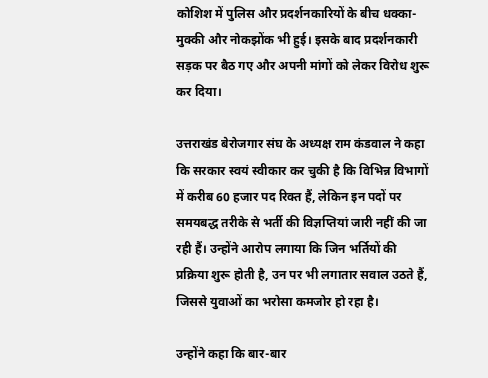कोशिश में पुलिस और प्रदर्शनकारियों के बीच धक्का-मुक्की और नोकझोंक भी हुई। इसके बाद प्रदर्शनकारी सड़क पर बैठ गए और अपनी मांगों को लेकर विरोध शुरू कर दिया।

उत्तराखंड बेरोजगार संघ के अध्यक्ष राम कंडवाल ने कहा कि सरकार स्वयं स्वीकार कर चुकी है कि विभिन्न विभागों में करीब 60 हजार पद रिक्त हैं, लेकिन इन पदों पर समयबद्ध तरीके से भर्ती की विज्ञप्तियां जारी नहीं की जा रही हैं। उन्होंने आरोप लगाया कि जिन भर्तियों की प्रक्रिया शुरू होती है, उन पर भी लगातार सवाल उठते हैं, जिससे युवाओं का भरोसा कमजोर हो रहा है।

उन्होंने कहा कि बार-बार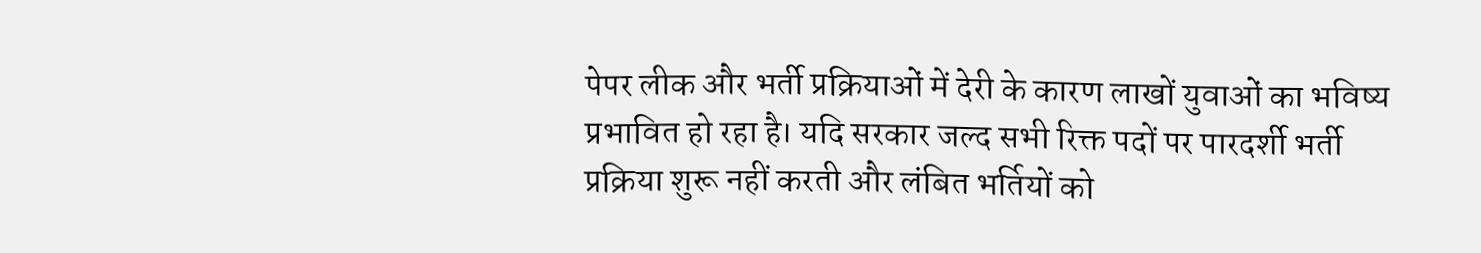पेपर लीक और भर्ती प्रक्रियाओं में देरी के कारण लाखों युवाओं का भविष्य प्रभावित हो रहा है। यदि सरकार जल्द सभी रिक्त पदों पर पारदर्शी भर्ती प्रक्रिया शुरू नहीं करती और लंबित भर्तियों को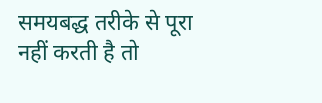समयबद्ध तरीके से पूरा नहीं करती है तो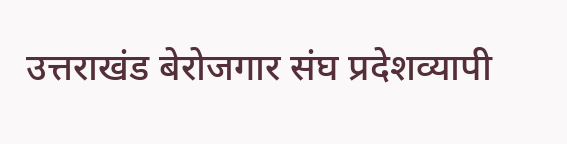उत्तराखंड बेरोजगार संघ प्रदेशव्यापी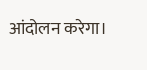आंदोलन करेगा।